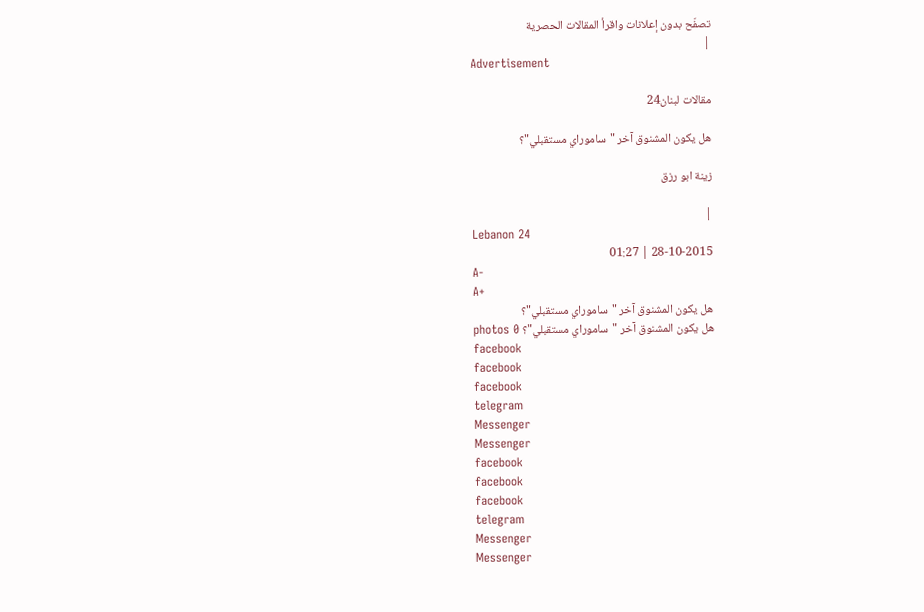تصفّح بدون إعلانات واقرأ المقالات الحصرية
|
Advertisement

مقالات لبنان24

هل يكون المشنوق آخر "ساموراي مستقبلي"؟

زينة ابو رزق

|
Lebanon 24
28-10-2015 | 01:27
A-
A+
هل يكون المشنوق آخر "ساموراي مستقبلي"؟
هل يكون المشنوق آخر "ساموراي مستقبلي"؟ photos 0
facebook
facebook
facebook
telegram
Messenger
Messenger
facebook
facebook
facebook
telegram
Messenger
Messenger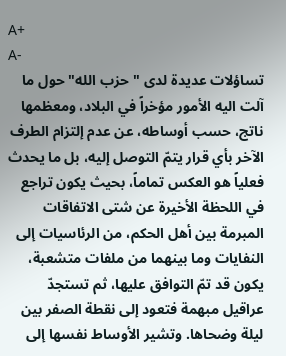A+
A-
تساؤلات عديدة لدى "حزب الله" حول ما آلت اليه الأمور مؤخراً في البلاد، ومعظمها ناتج، حسب أوساطه، عن عدم إلتزام الطرف الآخر بأي قرار يتمّ التوصل إليه، بل ما يحدث فعلياً هو العكس تماماً، بحيث يكون تراجع في اللحظة الأخيرة عن شتى الاتفاقات المبرمة بين أهل الحكم، من الرئاسيات إلى النفايات وما بينهما من ملفات متشعبة، يكون قد تمّ التوافق عليها، ثم تستجدّ عراقيل مبهمة فتعود إلى نقطة الصفر بين ليلة وضحاها. وتشير الأوساط نفسها إلى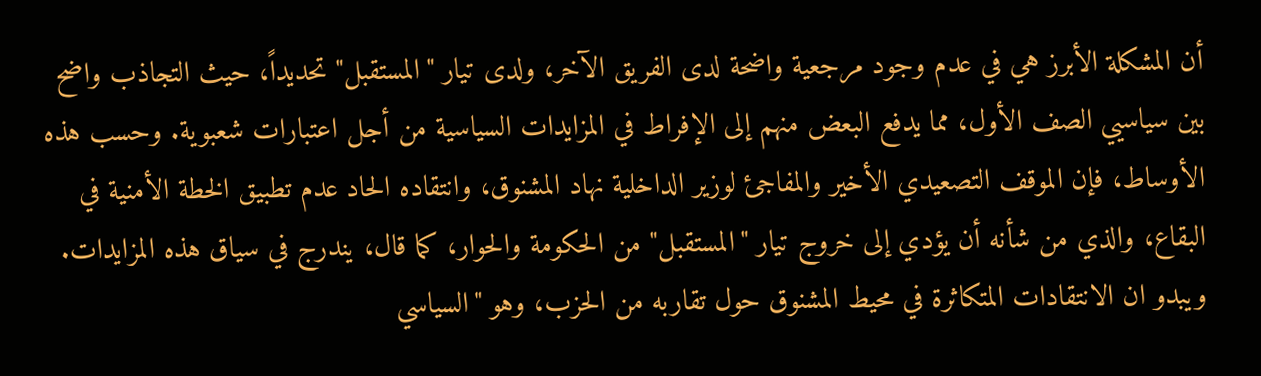أن المشكلة الأبرز هي في عدم وجود مرجعية واضحة لدى الفريق الآخر، ولدى تيار "المستقبل" تحديداً، حيث التجاذب واضح بين سياسيي الصف الأول، مما يدفع البعض منهم إلى الإفراط في المزايدات السياسية من أجل اعتبارات شعبوية. وحسب هذه الأوساط، فإن الموقف التصعيدي الأخير والمفاجئ لوزير الداخلية نهاد المشنوق، وانتقاده الحاد عدم تطبيق الخطة الأمنية في البقاع، والذي من شأنه أن يؤدي إلى خروج تيار "المستقبل" من الحكومة والحوار، كما قال، يندرج في سياق هذه المزايدات. ويبدو ان الانتقادات المتكاثرة في محيط المشنوق حول تقاربه من الحزب، وهو "السياسي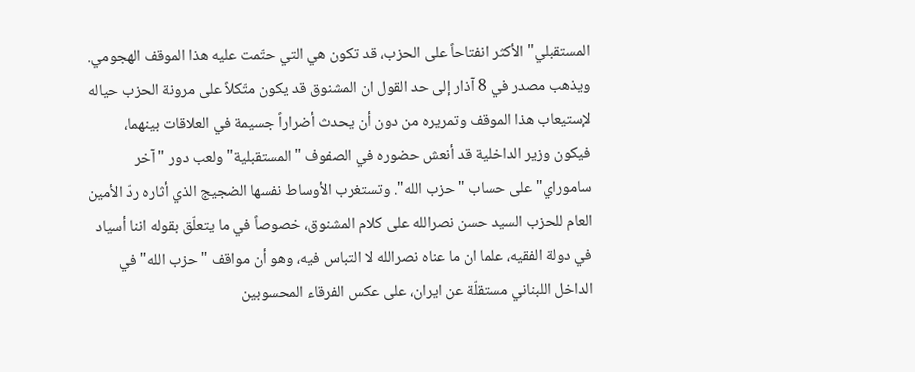المستقبلي" الأكثر انفتاحاً على الحزب، قد تكون هي التي حتّمت عليه هذا الموقف الهجومي. ويذهب مصدر في 8 آذار إلى حد القول ان المشنوق قد يكون متّكلاً على مرونة الحزب حياله لإستيعاب هذا الموقف وتمريره من دون أن يحدث أضراراً جسيمة في العلاقات بينهما، فيكون وزير الداخلية قد أنعش حضوره في الصفوف "المستقبلية" ولعب دور "آخر ساموراي" على حساب "حزب الله". وتستغرب الأوساط نفسها الضجيج الذي أثاره ردّ الأمين العام للحزب السيد حسن نصرالله على كلام المشنوق، خصوصاً في ما يتعلّق بقوله اننا أسياد في دولة الفقيه، علما ان ما عناه نصرالله لا التباس فيه، وهو أن مواقف "حزب الله" في الداخل اللبناني مستقلّة عن ايران، على عكس الفرقاء المحسوبين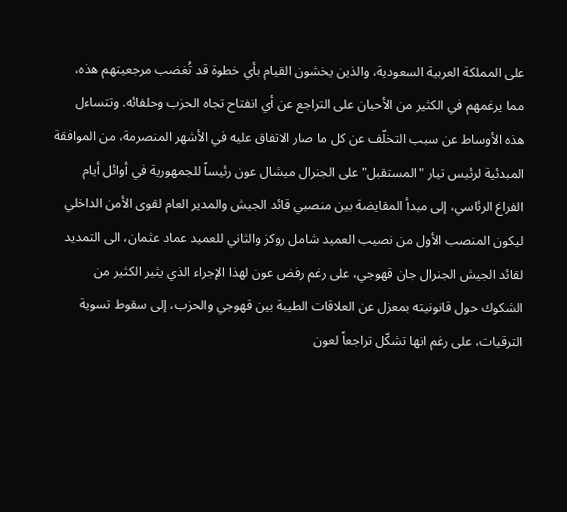على المملكة العربية السعودية، والذين يخشون القيام بأي خطوة قد تُغضب مرجعيتهم هذه، مما يرغمهم في الكثير من الأحيان على التراجع عن أي انفتاح تجاه الحزب وحلفائه. وتتساءل هذه الأوساط عن سبب التخلّف عن كل ما صار الاتفاق عليه في الأشهر المنصرمة، من الموافقة المبدئية لرئيس تيار "المستقبل" على الجنرال ميشال عون رئيساً للجمهورية في أوائل أيام الفراغ الرئاسي، إلى مبدأ المقايضة بين منصبي قائد الجيش والمدير العام لقوى الأمن الداخلي ليكون المنصب الأول من نصيب العميد شامل روكز والثاني للعميد عماد عثمان، الى التمديد لقائد الجيش الجنرال جان قهوجي، على رغم رفض عون لهذا الإجراء الذي يثير الكثير من الشكوك حول قانونيته بمعزل عن العلاقات الطيبة بين قهوجي والحزب، إلى سقوط تسوية الترقيات، على رغم انها تشكّل تراجعاً لعون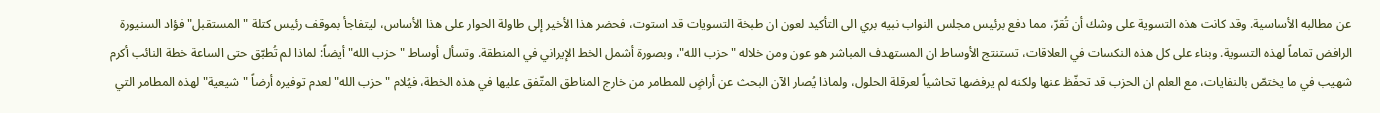عن مطالبه الأساسية. وقد كانت هذه التسوية على وشك أن تُقرّ، مما دفع برئيس مجلس النواب نبيه بري الى التأكيد لعون ان طبخة التسويات قد استوت، فحضر هذا الأخير إلى طاولة الحوار على هذا الأساس، ليتفاجأ بموقف رئيس كتلة "المستقبل" فؤاد السنيورة الرافض تماماً لهذه التسوية. وبناء على كل هذه النكسات في العلاقات، تستنتج الأوساط ان المستهدف المباشر هو عون ومن خلاله "حزب الله"، وبصورة أشمل الخط الإيراني في المنطقة. وتسأل أوساط "حزب الله" أيضاً: لماذا لم تُطبّق حتى الساعة خطة النائب أكرم شهيب في ما يختصّ بالنفايات، مع العلم ان الحزب قد تحفّظ عنها ولكنه لم يرفضها تحاشياً لعرقلة الحلول، ولماذا يُصار الآن البحث عن أراضٍ للمطامر من خارج المناطق المتّفق عليها في هذه الخطة، فيُلام "حزب الله" لعدم توفيره أرضاً "شيعية" لهذه المطامر التي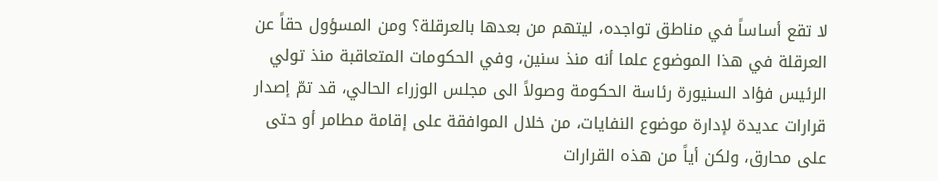لا تقع أساساً في مناطق تواجده، ليتهم من بعدها بالعرقلة؟ ومن المسؤول حقاً عن العرقلة في هذا الموضوع علما أنه منذ سنين، وفي الحكومات المتعاقبة منذ تولي الرئيس فؤاد السنيورة رئاسة الحكومة وصولاً الى مجلس الوزراء الحالي، قد تمّ إصدار قرارات عديدة لإدارة موضوع النفايات، من خلال الموافقة على إقامة مطامر أو حتى على محارق، ولكن أياً من هذه القرارات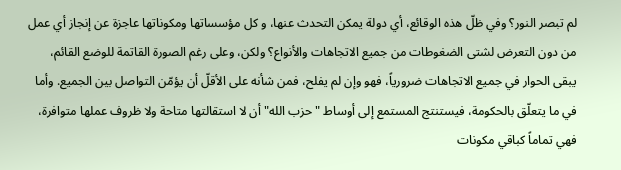لم تبصر النور؟ وفي ظلّ هذه الوقائع، أي دولة يمكن التحدث عنها، و كل مؤسساتها ومكوناتها عاجزة عن إنجاز أي عمل من دون التعرض لشتى الضغوطات من جميع الاتجاهات والأنواع؟ ولكن، وعلى رغم الصورة القاتمة للوضع القائم، يبقى الحوار في جميع الاتجاهات ضرورياً، فهو وإن لم يفلح، فمن شأنه على الأقلّ أن يؤمّن التواصل بين الجميع. وأما في ما يتعلّق بالحكومة، فيستنتج المستمع إلى أوساط "حزب الله" أن لا استقالتها متاحة ولا ظروف عملها متوافرة، فهي تماماً كباقي مكونات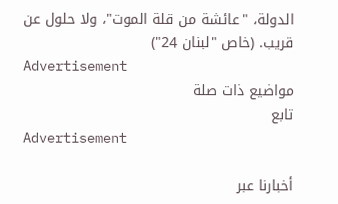الدولة، "عائشة من قلة الموت"، ولا حلول عن قريب. (خاص "لبنان 24")
Advertisement
مواضيع ذات صلة
تابع
Advertisement

أخبارنا عبر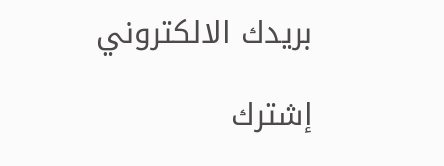بريدك الالكتروني

إشترك